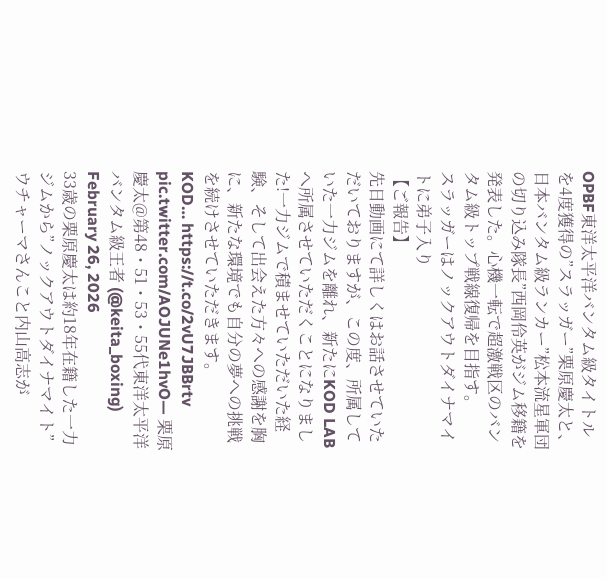OPBF東洋太平洋バンタム級タイトルを4度獲得の”スラッガー”栗原慶太と、日本バンタム級ランカー”松本流星軍団の切り込み隊長”西岡伶英がジム移籍を発表した。心機一転で超激戦区のバンタム級トップ戦線復帰を目指す。
スラッガーはノックアウトダイナマイトに弟子入り
【ご報告】
先日動画にて詳しくはお話させていただいておりますが、この度、所属していた一力ジムを離れ、新たにKOD LABへ所属させていただくことになりました!一力ジムで積ませていただいた経験、そして出会えた方々への感謝を胸に、新たな環境でも自分の夢への挑戦を続けさせていただきます。
KOD… https://t.co/2vU7JBBrtv pic.twitter.com/AOJUNe1hvO— 栗原慶太@第48・51・53・55代東洋太平洋バンタム級王者 (@keita_boxing) February 26, 2026
33歳の栗原慶太は約18年在籍した一力ジムから”ノックアウトダイナマイト”ウチャーマさんこと内山高志が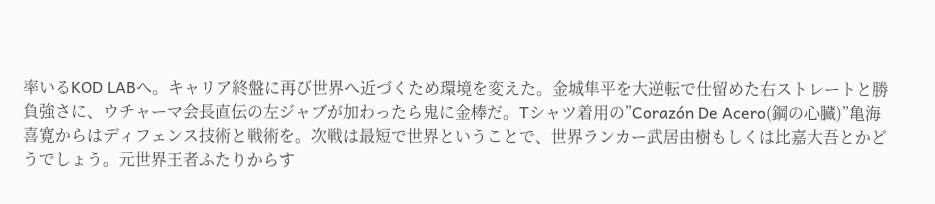率いるKOD LABへ。キャリア終盤に再び世界へ近づくため環境を変えた。金城隼平を大逆転で仕留めた右ストレートと勝負強さに、ウチャーマ会長直伝の左ジャブが加わったら鬼に金棒だ。Tシャツ着用の”Corazón De Acero(鋼の心臓)”亀海喜寛からはディフェンス技術と戦術を。次戦は最短で世界ということで、世界ランカー武居由樹もしくは比嘉大吾とかどうでしょう。元世界王者ふたりからす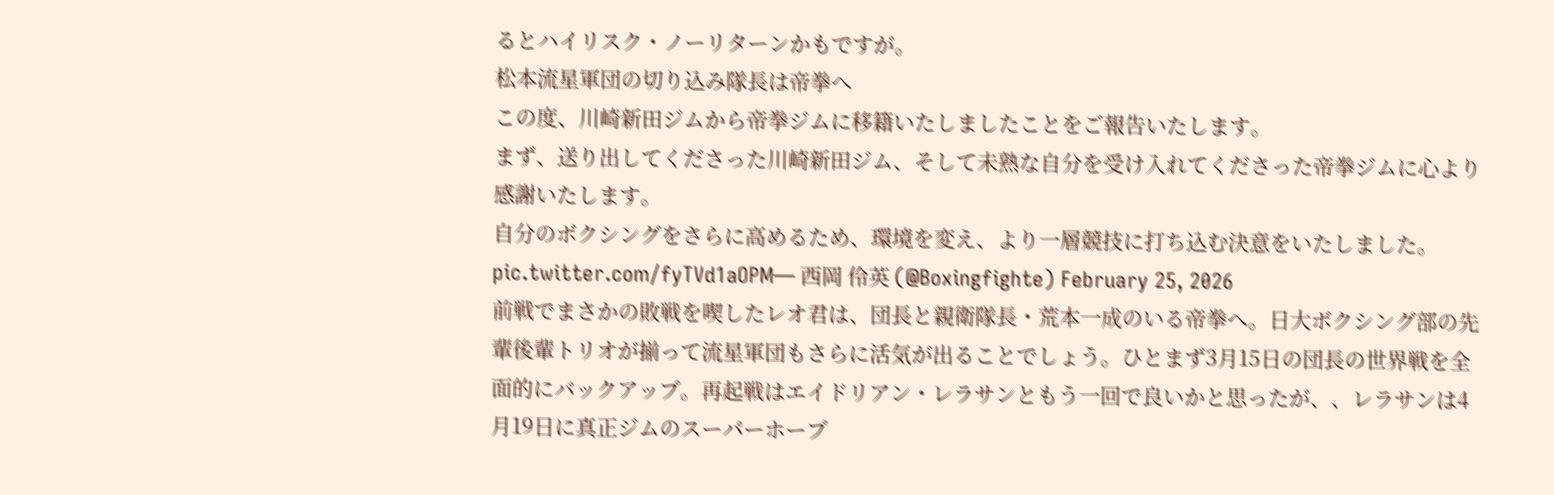るとハイリスク・ノーリターンかもですが。
松本流星軍団の切り込み隊長は帝拳へ
この度、川崎新田ジムから帝拳ジムに移籍いたしましたことをご報告いたします。
まず、送り出してくださった川崎新田ジム、そして未熟な自分を受け入れてくださった帝拳ジムに心より感謝いたします。
自分のボクシングをさらに高めるため、環境を変え、より一層競技に打ち込む決意をいたしました。 pic.twitter.com/fyTVd1aOPM— 西岡 伶英 (@Boxingfighte) February 25, 2026
前戦でまさかの敗戦を喫したレオ君は、団長と親衛隊長・荒本一成のいる帝拳へ。日大ボクシング部の先輩後輩トリオが揃って流星軍団もさらに活気が出ることでしょう。ひとまず3月15日の団長の世界戦を全面的にバックアップ。再起戦はエイドリアン・レラサンともう一回で良いかと思ったが、、レラサンは4月19日に真正ジムのスーパーホープ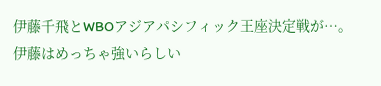伊藤千飛とWBOアジアパシフィック王座決定戦が…。伊藤はめっちゃ強いらしい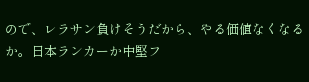ので、レラサン負けそうだから、やる価値なくなるか。日本ランカーか中堅フ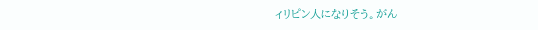ィリピン人になりそう。がん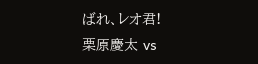ばれ、レオ君!
栗原慶太 vs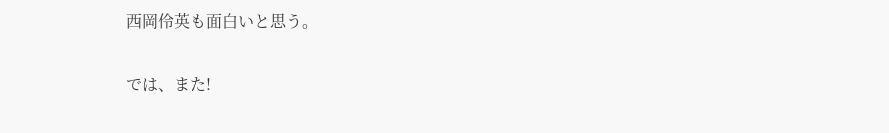西岡伶英も面白いと思う。

では、また!